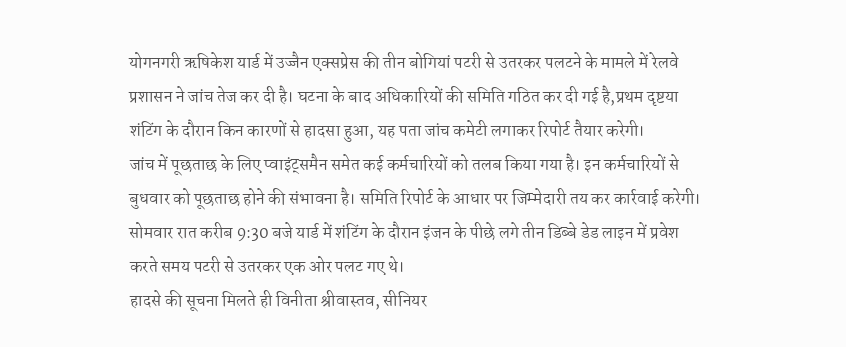योगनगरी ऋषिकेश यार्ड में उज्जैन एक्सप्रेस की तीन बोगियां पटरी से उतरकर पलटने के मामले में रेलवे प्रशासन ने जांच तेज कर दी है। घटना के बाद अधिकारियों की समिति गठित कर दी गई है,प्रथम दृष्टया शंटिंग के दौरान किन कारणों से हादसा हुआ, यह पता जांच कमेटी लगाकर रिपोर्ट तैयार करेगी।
जांच में पूछताछ के लिए प्वाइंट्समैन समेत कई कर्मचारियों को तलब किया गया है। इन कर्मचारियों से बुधवार को पूछताछ होने की संभावना है। समिति रिपोर्ट के आधार पर जिम्मेदारी तय कर कार्रवाई करेगी।
सोमवार रात करीब 9:30 बजे यार्ड में शंटिंग के दौरान इंजन के पीछे लगे तीन डिब्बे डेड लाइन में प्रवेश करते समय पटरी से उतरकर एक ओर पलट गए थे।
हादसे की सूचना मिलते ही विनीता श्रीवास्तव, सीनियर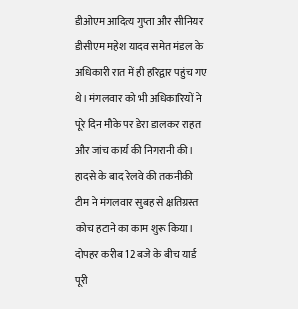डीओएम आदित्य गुप्ता और सीनियर डीसीएम महेश यादव समेत मंडल के अधिकारी रात में ही हरिद्वार पहुंच गए थे। मंगलवार को भी अधिकारियों ने पूरे दिन मौके पर डेरा डालकर राहत और जांच कार्य की निगरानी की।
हादसे के बाद रेलवे की तकनीकी टीम ने मंगलवार सुबह से क्षतिग्रस्त कोच हटाने का काम शुरू किया। दोपहर करीब 12 बजे के बीच यार्ड पूरी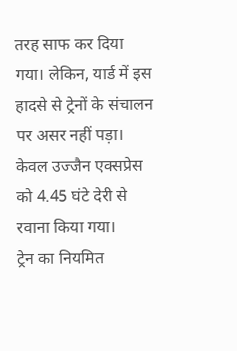तरह साफ कर दिया गया। लेकिन, यार्ड में इस हादसे से ट्रेनों के संचालन पर असर नहीं पड़ा। केवल उज्जैन एक्सप्रेस को 4.45 घंटे देरी से रवाना किया गया।
ट्रेन का नियमित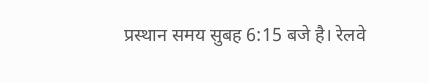प्रस्थान समय सुबह 6:15 बजे है। रेलवे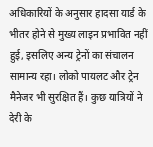अधिकारियों के अनुसार हादसा यार्ड के भीतर होने से मुख्य लाइन प्रभावित नहीं हुई, इसलिए अन्य ट्रेनों का संचालन सामान्य रहा। लोको पायलट और ट्रेन मैनेजर भी सुरक्षित हैं। कुछ यात्रियों ने देरी के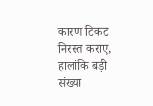कारण टिकट निरस्त कराए, हालांकि बड़ी संख्या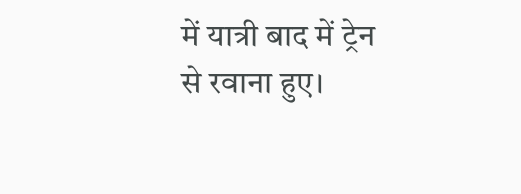में यात्री बाद में ट्रेन से रवाना हुए।